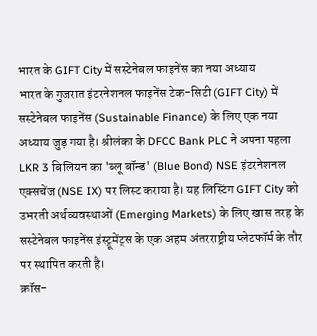भारत के GIFT City में सस्टेनेबल फाइनेंस का नया अध्याय
भारत के गुजरात इंटरनेशनल फाइनेंस टेक-सिटी (GIFT City) में सस्टेनेबल फाइनेंस (Sustainable Finance) के लिए एक नया अध्याय जुड़ गया है। श्रीलंका के DFCC Bank PLC ने अपना पहला LKR 3 बिलियन का 'ब्लू बॉन्ड' (Blue Bond) NSE इंटरनेशनल एक्सचेंज (NSE IX) पर लिस्ट कराया है। यह लिस्टिंग GIFT City को उभरती अर्थव्यवस्थाओं (Emerging Markets) के लिए खास तरह के सस्टेनेबल फाइनेंस इंस्ट्रूमेंट्स के एक अहम अंतरराष्ट्रीय प्लेटफॉर्म के तौर पर स्थापित करती है।
क्रॉस-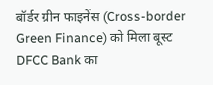बॉर्डर ग्रीन फाइनेंस (Cross-border Green Finance) को मिला बूस्ट
DFCC Bank का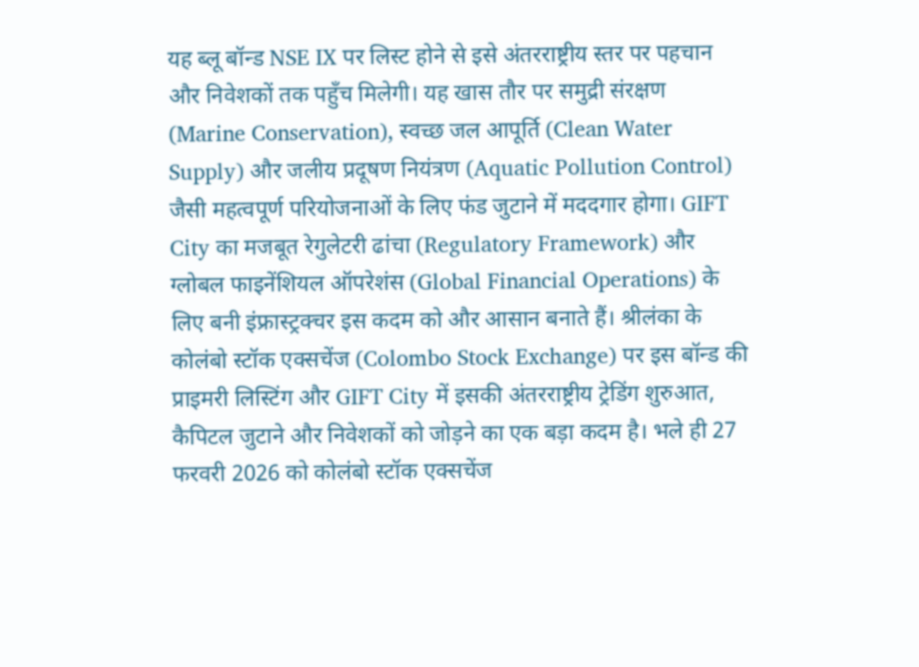यह ब्लू बॉन्ड NSE IX पर लिस्ट होने से इसे अंतरराष्ट्रीय स्तर पर पहचान और निवेशकों तक पहुँच मिलेगी। यह खास तौर पर समुद्री संरक्षण (Marine Conservation), स्वच्छ जल आपूर्ति (Clean Water Supply) और जलीय प्रदूषण नियंत्रण (Aquatic Pollution Control) जैसी महत्वपूर्ण परियोजनाओं के लिए फंड जुटाने में मददगार होगा। GIFT City का मजबूत रेगुलेटरी ढांचा (Regulatory Framework) और ग्लोबल फाइनेंशियल ऑपरेशंस (Global Financial Operations) के लिए बनी इंफ्रास्ट्रक्चर इस कदम को और आसान बनाते हैं। श्रीलंका के कोलंबो स्टॉक एक्सचेंज (Colombo Stock Exchange) पर इस बॉन्ड की प्राइमरी लिस्टिंग और GIFT City में इसकी अंतरराष्ट्रीय ट्रेडिंग शुरुआत, कैपिटल जुटाने और निवेशकों को जोड़ने का एक बड़ा कदम है। भले ही 27 फरवरी 2026 को कोलंबो स्टॉक एक्सचेंज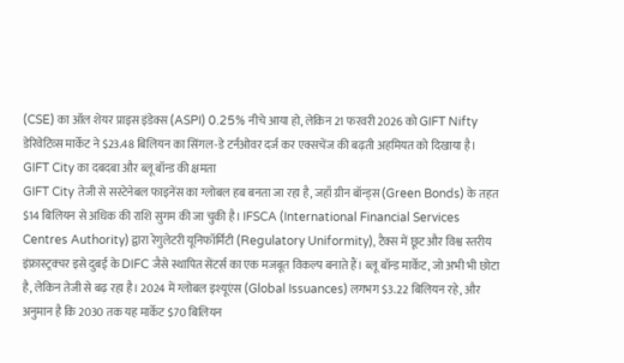(CSE) का ऑल शेयर प्राइस इंडेक्स (ASPI) 0.25% नीचे आया हो, लेकिन 21 फरवरी 2026 को GIFT Nifty डेरिवेटिव्स मार्केट ने $23.48 बिलियन का सिंगल-डे टर्नओवर दर्ज कर एक्सचेंज की बढ़ती अहमियत को दिखाया है।
GIFT City का दबदबा और ब्लू बॉन्ड की क्षमता
GIFT City तेजी से सस्टेनेबल फाइनेंस का ग्लोबल हब बनता जा रहा है, जहाँ ग्रीन बॉन्ड्स (Green Bonds) के तहत $14 बिलियन से अधिक की राशि सुगम की जा चुकी है। IFSCA (International Financial Services Centres Authority) द्वारा रेगुलेटरी यूनिफॉर्मिटी (Regulatory Uniformity), टैक्स में छूट और विश्व स्तरीय इंफ्रास्ट्रक्चर इसे दुबई के DIFC जैसे स्थापित सेंटर्स का एक मजबूत विकल्प बनाते हैं। ब्लू बॉन्ड मार्केट, जो अभी भी छोटा है, लेकिन तेजी से बढ़ रहा है। 2024 में ग्लोबल इश्यूएंस (Global Issuances) लगभग $3.22 बिलियन रहे, और अनुमान है कि 2030 तक यह मार्केट $70 बिलियन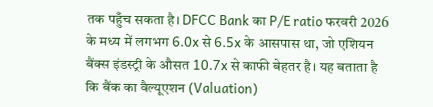तक पहुँच सकता है। DFCC Bank का P/E ratio फरवरी 2026 के मध्य में लगभग 6.0x से 6.5x के आसपास था, जो एशियन बैंक्स इंडस्ट्री के औसत 10.7x से काफी बेहतर है। यह बताता है कि बैंक का वैल्यूएशन (Valuation)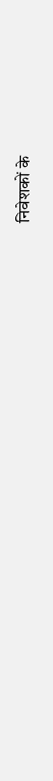निवेशकों के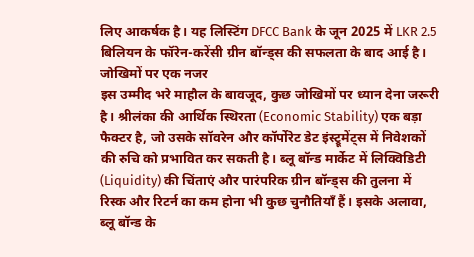लिए आकर्षक है। यह लिस्टिंग DFCC Bank के जून 2025 में LKR 2.5 बिलियन के फॉरेन-करेंसी ग्रीन बॉन्ड्स की सफलता के बाद आई है।
जोखिमों पर एक नजर
इस उम्मीद भरे माहौल के बावजूद, कुछ जोखिमों पर ध्यान देना जरूरी है। श्रीलंका की आर्थिक स्थिरता (Economic Stability) एक बड़ा फैक्टर है, जो उसके सॉवरेन और कॉर्पोरेट डेट इंस्ट्रूमेंट्स में निवेशकों की रुचि को प्रभावित कर सकती है। ब्लू बॉन्ड मार्केट में लिक्विडिटी (Liquidity) की चिंताएं और पारंपरिक ग्रीन बॉन्ड्स की तुलना में रिस्क और रिटर्न का कम होना भी कुछ चुनौतियाँ हैं। इसके अलावा, ब्लू बॉन्ड के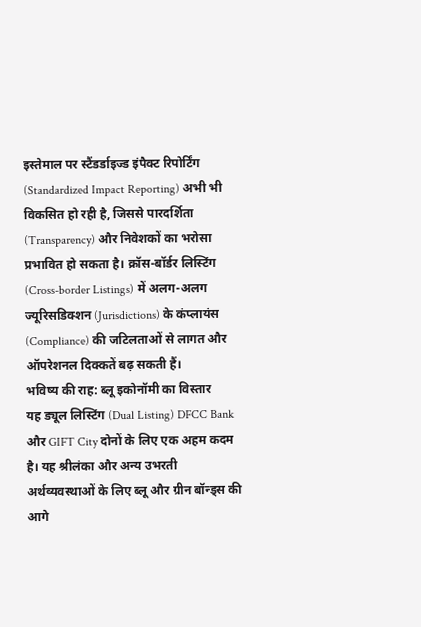इस्तेमाल पर स्टैंडर्डाइज्ड इंपैक्ट रिपोर्टिंग (Standardized Impact Reporting) अभी भी विकसित हो रही है, जिससे पारदर्शिता (Transparency) और निवेशकों का भरोसा प्रभावित हो सकता है। क्रॉस-बॉर्डर लिस्टिंग (Cross-border Listings) में अलग-अलग ज्यूरिसडिक्शन (Jurisdictions) के कंप्लायंस (Compliance) की जटिलताओं से लागत और ऑपरेशनल दिक्कतें बढ़ सकती हैं।
भविष्य की राह: ब्लू इकोनॉमी का विस्तार
यह ड्यूल लिस्टिंग (Dual Listing) DFCC Bank और GIFT City दोनों के लिए एक अहम कदम है। यह श्रीलंका और अन्य उभरती अर्थव्यवस्थाओं के लिए ब्लू और ग्रीन बॉन्ड्स की आगे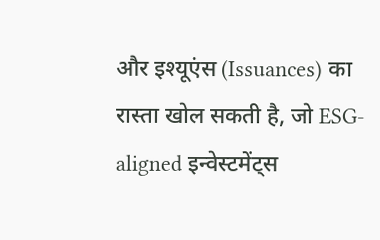और इश्यूएंस (Issuances) का रास्ता खोल सकती है, जो ESG-aligned इन्वेस्टमेंट्स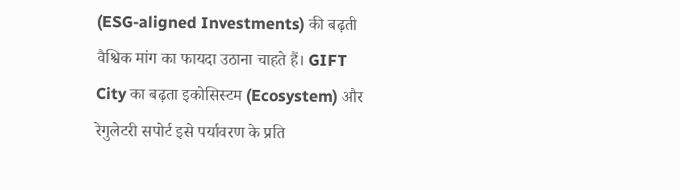(ESG-aligned Investments) की बढ़ती वैश्विक मांग का फायदा उठाना चाहते हैं। GIFT City का बढ़ता इकोसिस्टम (Ecosystem) और रेगुलेटरी सपोर्ट इसे पर्यावरण के प्रति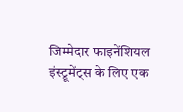जिम्मेदार फाइनेंशियल इंस्ट्रूमेंट्स के लिए एक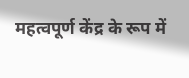महत्वपूर्ण केंद्र के रूप में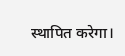स्थापित करेगा।